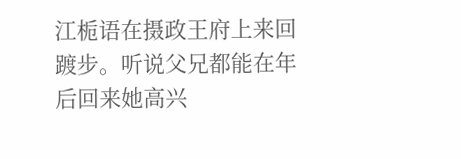江栀语在摄政王府上来回踱步。听说父兄都能在年后回来她高兴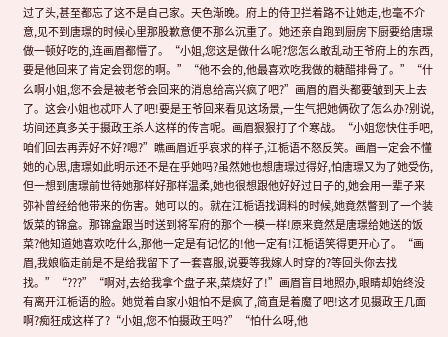过了头,甚至都忘了这不是自己家。天色渐晚。府上的侍卫拦着路不让她走,也毫不介意,见不到唐璟的时候心里那股歉意便不那么沉重了。她还亲自跑到厨房下厨要给唐璟做一顿好吃的,连画眉都懵了。“小姐,您这是做什么呢?您怎么敢乱动王爷府上的东西,要是他回来了肯定会罚您的啊。”“他不会的,他最喜欢吃我做的糖醋排骨了。”“什么啊小姐,您不会是被老爷会回来的消息给高兴疯了吧?”画眉的眉头都要皱到天上去了。这会小姐也忒吓人了吧!要是王爷回来看见这场景,一生气把她俩砍了怎么办?别说,坊间还真多关于摄政王杀人这样的传言呢。画眉狠狠打了个寒战。“小姐您快住手吧,咱们回去再弄好不好?嗯?”瞧画眉近乎哀求的样子,江栀语不怒反笑。画眉一定会不懂她的心思,唐璟如此明示还不是在乎她吗?虽然她也想唐璟过得好,怕唐璟又为了她受伤,但一想到唐璟前世待她那样好那样温柔,她也很想跟他好好过日子的,她会用一辈子来弥补曾经给他带来的伤害。她可以的。就在江栀语找调料的时候,她竟然瞥到了一个装饭菜的锦盒。那锦盒跟当时送到将军府的那个一模一样!原来竟然是唐璟给她送的饭菜?他知道她喜欢吃什么,那他一定是有记忆的!他一定有!江栀语笑得更开心了。“画眉,我娘临走前是不是给我留下了一套喜服,说要等我嫁人时穿的?等回头你去找找。”“???”“啊对,去给我拿个盘子来,菜烧好了!”画眉盲目地照办,眼睛却始终没有离开江栀语的脸。她觉着自家小姐怕不是疯了,简直是着魔了吧!这才见摄政王几面啊?痴狂成这样了?“小姐,您不怕摄政王吗?”“怕什么呀,他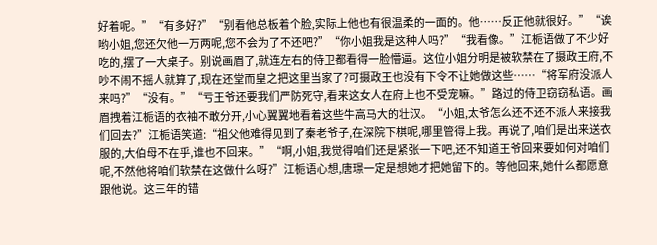好着呢。”“有多好?”“别看他总板着个脸,实际上他也有很温柔的一面的。他……反正他就很好。”“诶哟小姐,您还欠他一万两呢,您不会为了不还吧?”“你小姐我是这种人吗?”“我看像。”江栀语做了不少好吃的,摆了一大桌子。别说画眉了,就连左右的侍卫都看得一脸懵逼。这位小姐分明是被软禁在了摄政王府,不吵不闹不摇人就算了,现在还堂而皇之把这里当家了?可摄政王也没有下令不让她做这些……“将军府没派人来吗?”“没有。”“亏王爷还要我们严防死守,看来这女人在府上也不受宠嘛。”路过的侍卫窃窃私语。画眉拽着江栀语的衣袖不敢分开,小心翼翼地看着这些牛高马大的壮汉。“小姐,太爷怎么还不还不派人来接我们回去?”江栀语笑道:“祖父他难得见到了秦老爷子,在深院下棋呢,哪里管得上我。再说了,咱们是出来送衣服的,大伯母不在乎,谁也不回来。”“啊,小姐,我觉得咱们还是紧张一下吧,还不知道王爷回来要如何对咱们呢,不然他将咱们软禁在这做什么呀?”江栀语心想,唐璟一定是想她才把她留下的。等他回来,她什么都愿意跟他说。这三年的错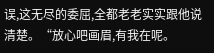误,这无尽的委屈,全都老老实实跟他说清楚。“放心吧画眉,有我在呢。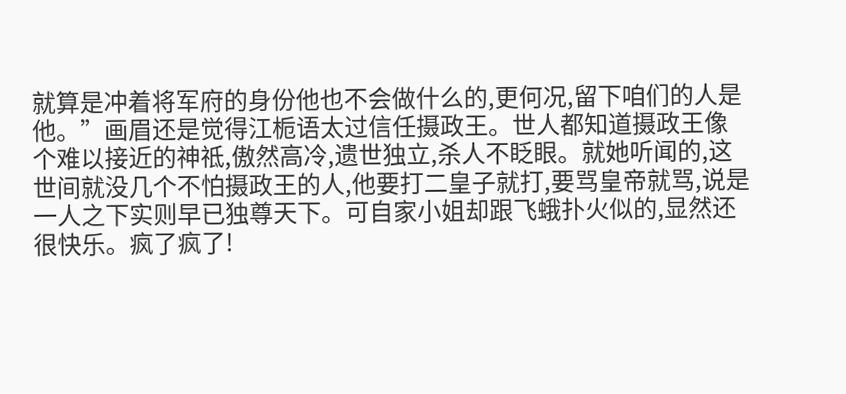就算是冲着将军府的身份他也不会做什么的,更何况,留下咱们的人是他。”画眉还是觉得江栀语太过信任摄政王。世人都知道摄政王像个难以接近的神祗,傲然高冷,遗世独立,杀人不眨眼。就她听闻的,这世间就没几个不怕摄政王的人,他要打二皇子就打,要骂皇帝就骂,说是一人之下实则早已独尊天下。可自家小姐却跟飞蛾扑火似的,显然还很快乐。疯了疯了!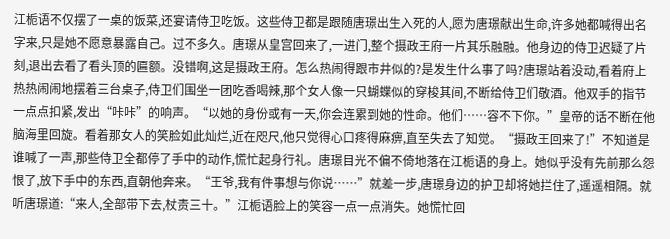江栀语不仅摆了一桌的饭菜,还宴请侍卫吃饭。这些侍卫都是跟随唐璟出生入死的人,愿为唐璟献出生命,许多她都喊得出名字来,只是她不愿意暴露自己。过不多久。唐璟从皇宫回来了,一进门,整个摄政王府一片其乐融融。他身边的侍卫迟疑了片刻,退出去看了看头顶的匾额。没错啊,这是摄政王府。怎么热闹得跟市井似的?是发生什么事了吗?唐璟站着没动,看着府上热热闹闹地摆着三台桌子,侍卫们围坐一团吃香喝辣,那个女人像一只蝴蝶似的穿梭其间,不断给侍卫们敬酒。他双手的指节一点点扣紧,发出“咔咔”的响声。“以她的身份或有一天,你会连累到她的性命。他们……容不下你。”皇帝的话不断在他脑海里回旋。看着那女人的笑脸如此灿烂,近在咫尺,他只觉得心口疼得麻痹,直至失去了知觉。“摄政王回来了!”不知道是谁喊了一声,那些侍卫全都停了手中的动作,慌忙起身行礼。唐璟目光不偏不倚地落在江栀语的身上。她似乎没有先前那么怨恨了,放下手中的东西,直朝他奔来。“王爷,我有件事想与你说……”就差一步,唐璟身边的护卫却将她拦住了,遥遥相隔。就听唐璟道:“来人,全部带下去,杖责三十。”江栀语脸上的笑容一点一点消失。她慌忙回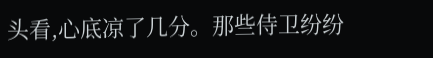头看,心底凉了几分。那些侍卫纷纷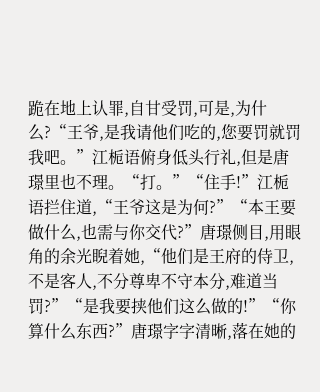跪在地上认罪,自甘受罚,可是,为什么?“王爷,是我请他们吃的,您要罚就罚我吧。”江栀语俯身低头行礼,但是唐璟里也不理。“打。”“住手!”江栀语拦住道,“王爷这是为何?”“本王要做什么,也需与你交代?”唐璟侧目,用眼角的余光睨着她,“他们是王府的侍卫,不是客人,不分尊卑不守本分,难道当罚?”“是我要挟他们这么做的!”“你算什么东西?”唐璟字字清晰,落在她的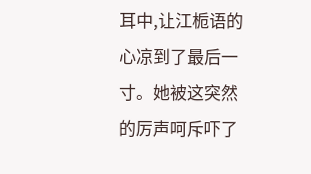耳中,让江栀语的心凉到了最后一寸。她被这突然的厉声呵斥吓了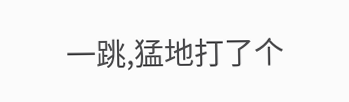一跳,猛地打了个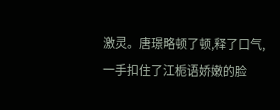激灵。唐璟略顿了顿,释了口气,一手扣住了江栀语娇嫩的脸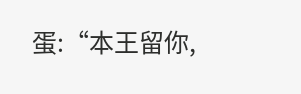蛋:“本王留你,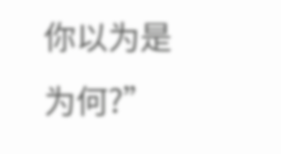你以为是为何?”